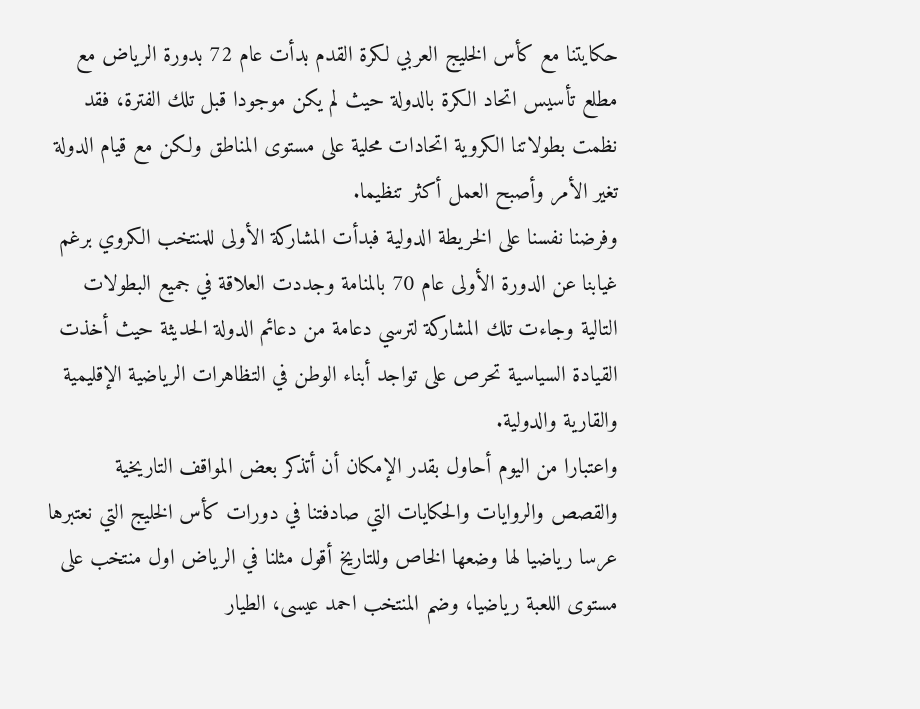حكايتنا مع كأس الخليج العربي لكرة القدم بدأت عام 72 بدورة الرياض مع مطلع تأسيس اتحاد الكرة بالدولة حيث لم يكن موجودا قبل تلك الفترة، فقد نظمت بطولاتنا الكروية اتحادات محلية على مستوى المناطق ولكن مع قيام الدولة تغير الأمر وأصبح العمل أكثر تنظيما.
وفرضنا نفسنا على الخريطة الدولية فبدأت المشاركة الأولى للمنتخب الكروي برغم غيابنا عن الدورة الأولى عام 70 بالمنامة وجددت العلاقة في جميع البطولات التالية وجاءت تلك المشاركة لترسي دعامة من دعائم الدولة الحديثة حيث أخذت القيادة السياسية تحرص على تواجد أبناء الوطن في التظاهرات الرياضية الإقليمية والقارية والدولية.
واعتبارا من اليوم أحاول بقدر الإمكان أن أتذكر بعض المواقف التاريخية والقصص والروايات والحكايات التي صادفتنا في دورات كأس الخليج التي نعتبرها عرسا رياضيا لها وضعها الخاص وللتاريخ أقول مثلنا في الرياض اول منتخب على مستوى اللعبة رياضيا، وضم المنتخب احمد عيسى، الطيار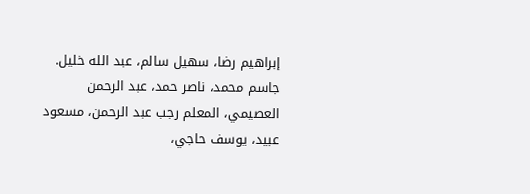إبراهيم رضا، سهيل سالم، عبد الله خليل.
جاسم محمد، ناصر حمد، عبد الرحمن العصيمي، المعلم رجب عبد الرحمن، مسعود عبيد، يوسف حاجي،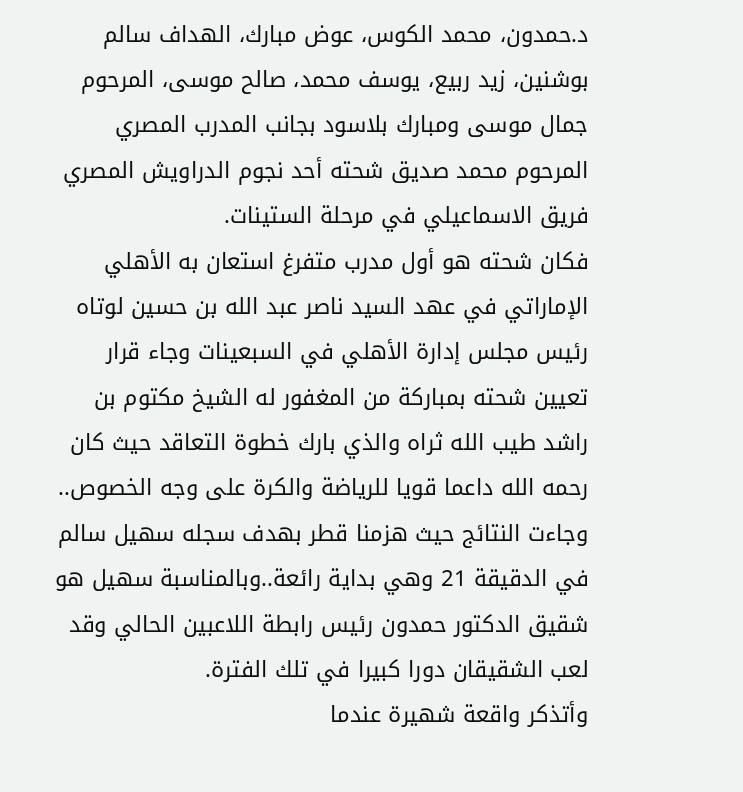د.حمدون، محمد الكوس، عوض مبارك، الهداف سالم بوشنين، زيد ربيع، يوسف محمد، صالح موسى، المرحوم جمال موسى ومبارك بلاسود بجانب المدرب المصري المرحوم محمد صديق شحته أحد نجوم الدراويش المصري فريق الاسماعيلي في مرحلة الستينات.
فكان شحته هو أول مدرب متفرغ استعان به الأهلي الإماراتي في عهد السيد ناصر عبد الله بن حسين لوتاه رئيس مجلس إدارة الأهلي في السبعينات وجاء قرار تعيين شحته بمباركة من المغفور له الشيخ مكتوم بن راشد طيب الله ثراه والذي بارك خطوة التعاقد حيث كان رحمه الله داعما قويا للرياضة والكرة على وجه الخصوص..
وجاءت النتائج حيث هزمنا قطر بهدف سجله سهيل سالم في الدقيقة 21 وهي بداية رائعة..وبالمناسبة سهيل هو شقيق الدكتور حمدون رئيس رابطة اللاعبين الحالي وقد لعب الشقيقان دورا كبيرا في تلك الفترة.
وأتذكر واقعة شهيرة عندما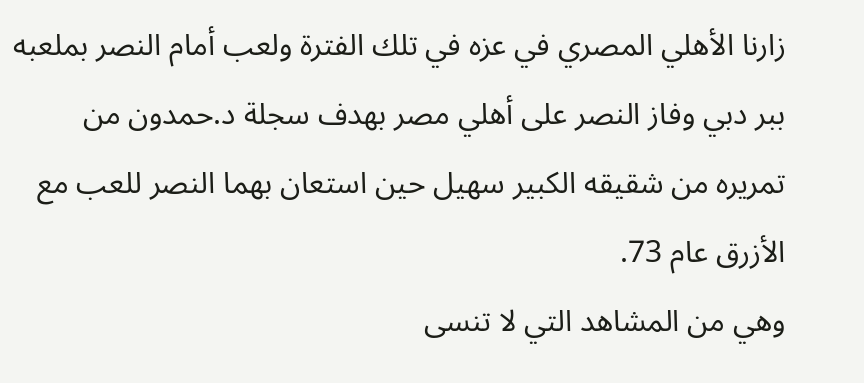زارنا الأهلي المصري في عزه في تلك الفترة ولعب أمام النصر بملعبه ببر دبي وفاز النصر على أهلي مصر بهدف سجلة د.حمدون من تمريره من شقيقه الكبير سهيل حين استعان بهما النصر للعب مع الأزرق عام 73.
وهي من المشاهد التي لا تنسى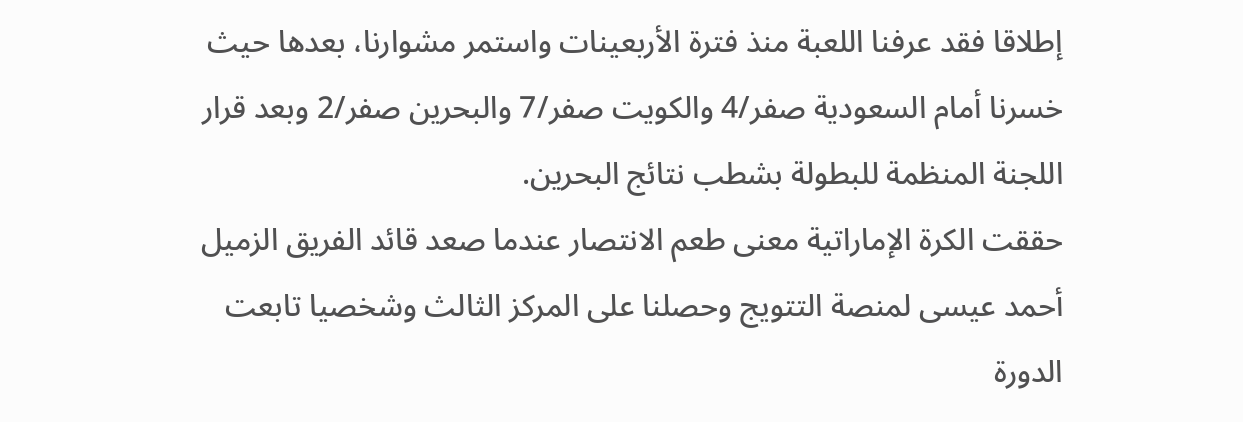إطلاقا فقد عرفنا اللعبة منذ فترة الأربعينات واستمر مشوارنا، بعدها حيث خسرنا أمام السعودية صفر/4 والكويت صفر/7 والبحرين صفر/2 وبعد قرار اللجنة المنظمة للبطولة بشطب نتائج البحرين.
حققت الكرة الإماراتية معنى طعم الانتصار عندما صعد قائد الفريق الزميل أحمد عيسى لمنصة التتويج وحصلنا على المركز الثالث وشخصيا تابعت الدورة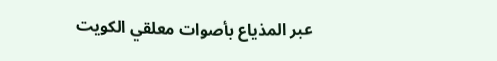عبر المذياع بأصوات معلقي الكويت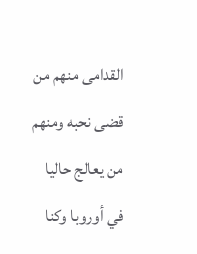القدامى منهم من قضى نحبه ومنهم من يعالج حاليا في أوروبا وكنا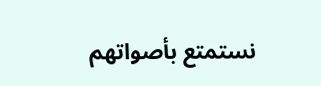نستمتع بأصواتهم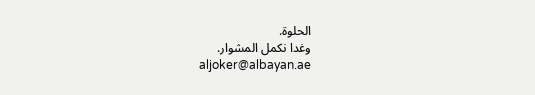الحلوة.
وغدا نكمل المشوار.
aljoker@albayan.ae